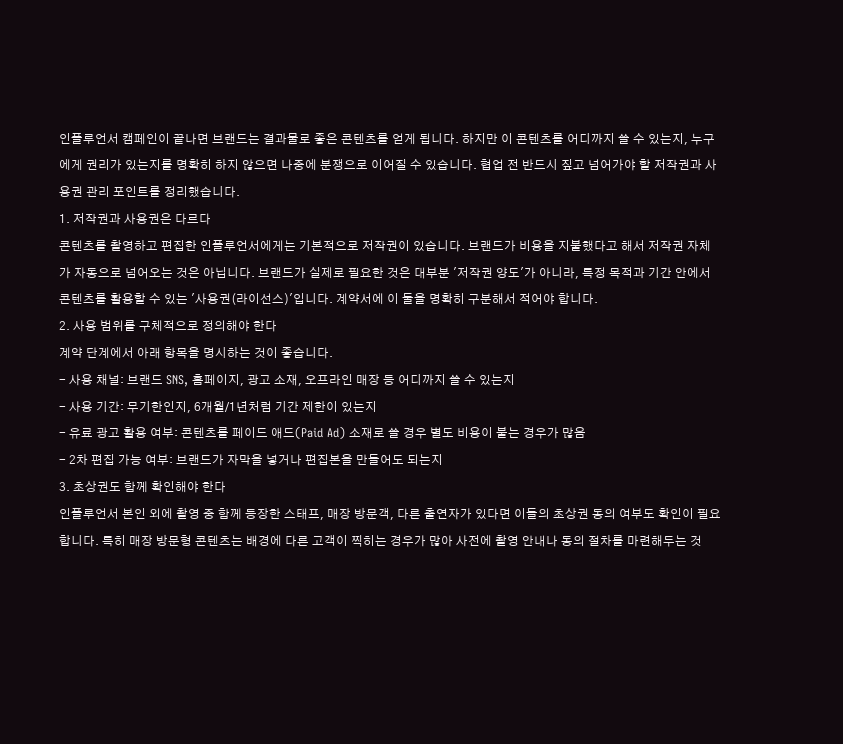인플루언서 캠페인이 끝나면 브랜드는 결과물로 좋은 콘텐츠를 얻게 됩니다. 하지만 이 콘텐츠를 어디까지 쓸 수 있는지, 누구에게 권리가 있는지를 명확히 하지 않으면 나중에 분쟁으로 이어질 수 있습니다. 협업 전 반드시 짚고 넘어가야 할 저작권과 사용권 관리 포인트를 정리했습니다.
1. 저작권과 사용권은 다르다
콘텐츠를 촬영하고 편집한 인플루언서에게는 기본적으로 저작권이 있습니다. 브랜드가 비용을 지불했다고 해서 저작권 자체가 자동으로 넘어오는 것은 아닙니다. 브랜드가 실제로 필요한 것은 대부분 '저작권 양도'가 아니라, 특정 목적과 기간 안에서 콘텐츠를 활용할 수 있는 '사용권(라이선스)'입니다. 계약서에 이 둘을 명확히 구분해서 적어야 합니다.
2. 사용 범위를 구체적으로 정의해야 한다
계약 단계에서 아래 항목을 명시하는 것이 좋습니다.
- 사용 채널: 브랜드 SNS, 홈페이지, 광고 소재, 오프라인 매장 등 어디까지 쓸 수 있는지
- 사용 기간: 무기한인지, 6개월/1년처럼 기간 제한이 있는지
- 유료 광고 활용 여부: 콘텐츠를 페이드 애드(Paid Ad) 소재로 쓸 경우 별도 비용이 붙는 경우가 많음
- 2차 편집 가능 여부: 브랜드가 자막을 넣거나 편집본을 만들어도 되는지
3. 초상권도 함께 확인해야 한다
인플루언서 본인 외에 촬영 중 함께 등장한 스태프, 매장 방문객, 다른 출연자가 있다면 이들의 초상권 동의 여부도 확인이 필요합니다. 특히 매장 방문형 콘텐츠는 배경에 다른 고객이 찍히는 경우가 많아 사전에 촬영 안내나 동의 절차를 마련해두는 것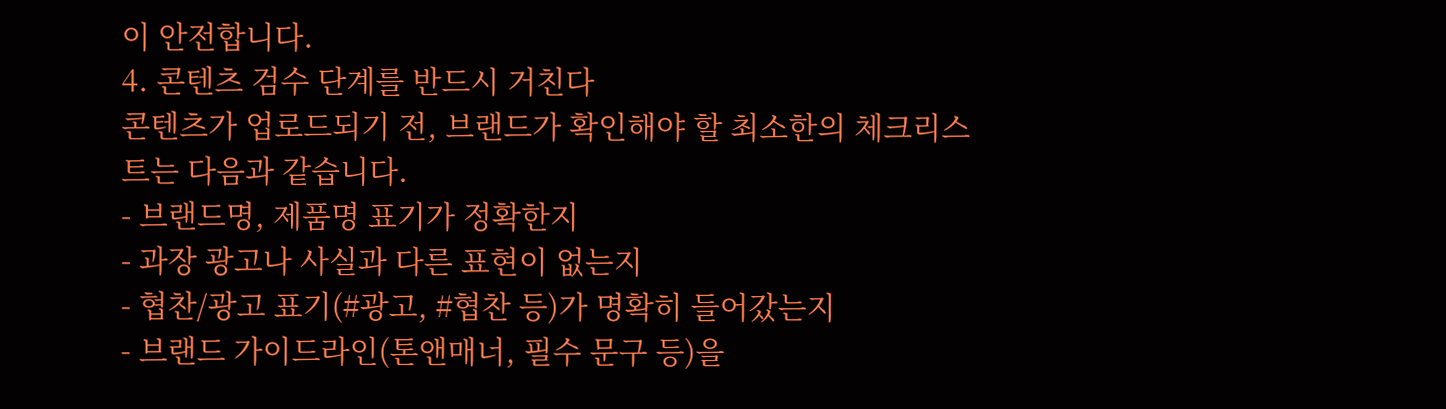이 안전합니다.
4. 콘텐츠 검수 단계를 반드시 거친다
콘텐츠가 업로드되기 전, 브랜드가 확인해야 할 최소한의 체크리스트는 다음과 같습니다.
- 브랜드명, 제품명 표기가 정확한지
- 과장 광고나 사실과 다른 표현이 없는지
- 협찬/광고 표기(#광고, #협찬 등)가 명확히 들어갔는지
- 브랜드 가이드라인(톤앤매너, 필수 문구 등)을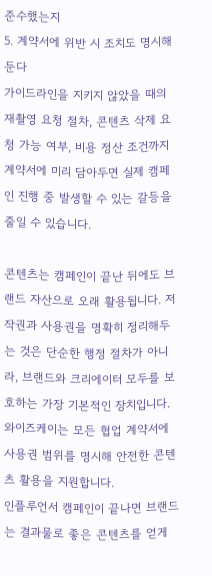준수했는지
5. 계약서에 위반 시 조치도 명시해둔다
가이드라인을 지키지 않았을 때의 재촬영 요청 절차, 콘텐츠 삭제 요청 가능 여부, 비용 정산 조건까지 계약서에 미리 담아두면 실제 캠페인 진행 중 발생할 수 있는 갈등을 줄일 수 있습니다.

콘텐츠는 캠페인이 끝난 뒤에도 브랜드 자산으로 오래 활용됩니다. 저작권과 사용권을 명확히 정리해두는 것은 단순한 행정 절차가 아니라, 브랜드와 크리에이터 모두를 보호하는 가장 기본적인 장치입니다. 와이즈케이는 모든 협업 계약서에 사용권 범위를 명시해 안전한 콘텐츠 활용을 지원합니다.
인플루언서 캠페인이 끝나면 브랜드는 결과물로 좋은 콘텐츠를 얻게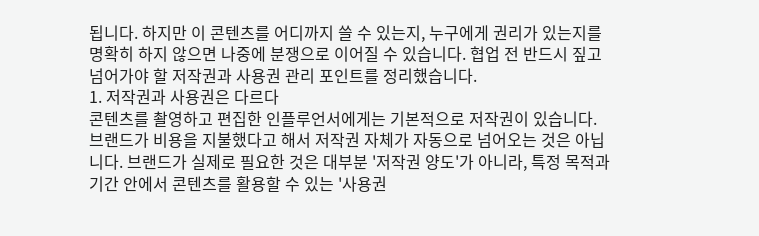됩니다. 하지만 이 콘텐츠를 어디까지 쓸 수 있는지, 누구에게 권리가 있는지를 명확히 하지 않으면 나중에 분쟁으로 이어질 수 있습니다. 협업 전 반드시 짚고 넘어가야 할 저작권과 사용권 관리 포인트를 정리했습니다.
1. 저작권과 사용권은 다르다
콘텐츠를 촬영하고 편집한 인플루언서에게는 기본적으로 저작권이 있습니다. 브랜드가 비용을 지불했다고 해서 저작권 자체가 자동으로 넘어오는 것은 아닙니다. 브랜드가 실제로 필요한 것은 대부분 '저작권 양도'가 아니라, 특정 목적과 기간 안에서 콘텐츠를 활용할 수 있는 '사용권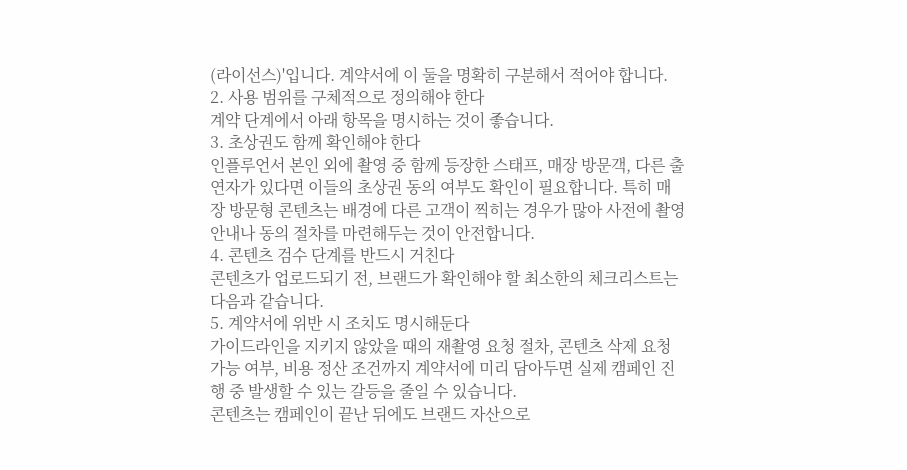(라이선스)'입니다. 계약서에 이 둘을 명확히 구분해서 적어야 합니다.
2. 사용 범위를 구체적으로 정의해야 한다
계약 단계에서 아래 항목을 명시하는 것이 좋습니다.
3. 초상권도 함께 확인해야 한다
인플루언서 본인 외에 촬영 중 함께 등장한 스태프, 매장 방문객, 다른 출연자가 있다면 이들의 초상권 동의 여부도 확인이 필요합니다. 특히 매장 방문형 콘텐츠는 배경에 다른 고객이 찍히는 경우가 많아 사전에 촬영 안내나 동의 절차를 마련해두는 것이 안전합니다.
4. 콘텐츠 검수 단계를 반드시 거친다
콘텐츠가 업로드되기 전, 브랜드가 확인해야 할 최소한의 체크리스트는 다음과 같습니다.
5. 계약서에 위반 시 조치도 명시해둔다
가이드라인을 지키지 않았을 때의 재촬영 요청 절차, 콘텐츠 삭제 요청 가능 여부, 비용 정산 조건까지 계약서에 미리 담아두면 실제 캠페인 진행 중 발생할 수 있는 갈등을 줄일 수 있습니다.
콘텐츠는 캠페인이 끝난 뒤에도 브랜드 자산으로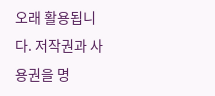오래 활용됩니다. 저작권과 사용권을 명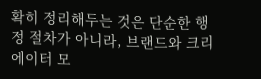확히 정리해두는 것은 단순한 행정 절차가 아니라, 브랜드와 크리에이터 모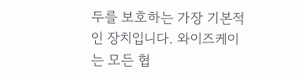두를 보호하는 가장 기본적인 장치입니다. 와이즈케이는 모든 협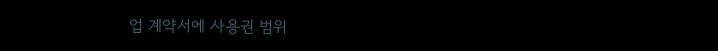업 계약서에 사용권 범위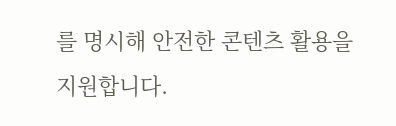를 명시해 안전한 콘텐츠 활용을 지원합니다.